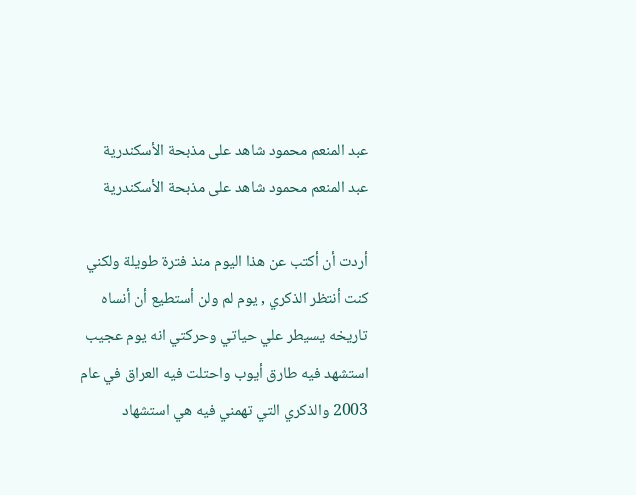عبد المنعم محمود شاهد على مذبحة الأسكندرية
عبد المنعم محمود شاهد على مذبحة الأسكندرية

أردت أن أكتب عن هذا اليوم منذ فترة طويلة ولكني كنت أنتظر الذكري , يوم لم ولن أستطيع أن أنساه
تاريخه يسيطر علي حياتي وحركتي انه يوم عجيب استشهد فيه طارق أيوب واحتلت فيه العراق في عام 2003 والذكري التي تهمني فيه هي استشهاد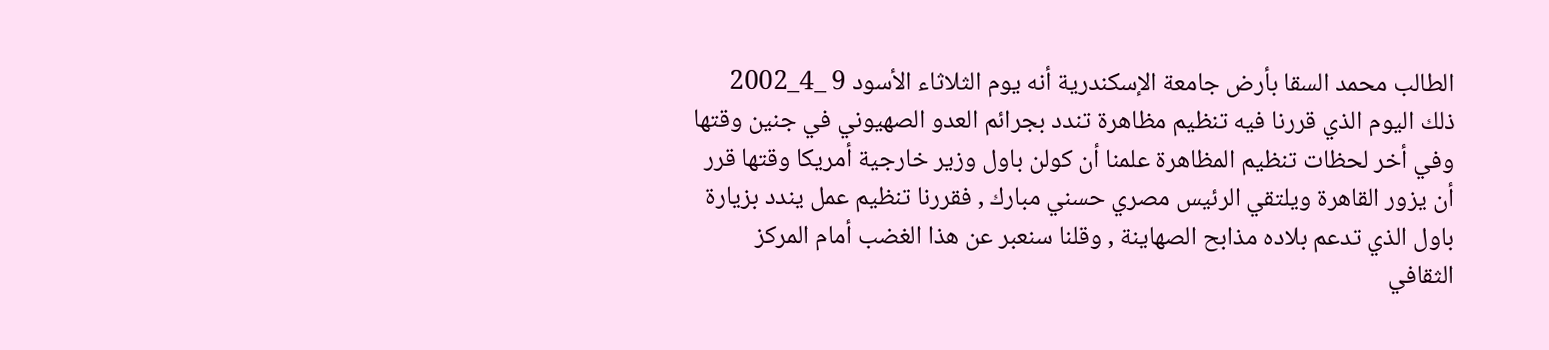الطالب محمد السقا بأرض جامعة الإسكندرية أنه يوم الثلاثاء الأسود 9 _4_2002
ذلك اليوم الذي قررنا فيه تنظيم مظاهرة تندد بجرائم العدو الصهيوني في جنين وقتها وفي أخر لحظات تنظيم المظاهرة علمنا أن كولن باول وزير خارجية أمريكا وقتها قرر أن يزور القاهرة ويلتقي الرئيس مصري حسني مبارك , فقررنا تنظيم عمل يندد بزيارة باول الذي تدعم بلاده مذابح الصهاينة , وقلنا سنعبر عن هذا الغضب أمام المركز الثقافي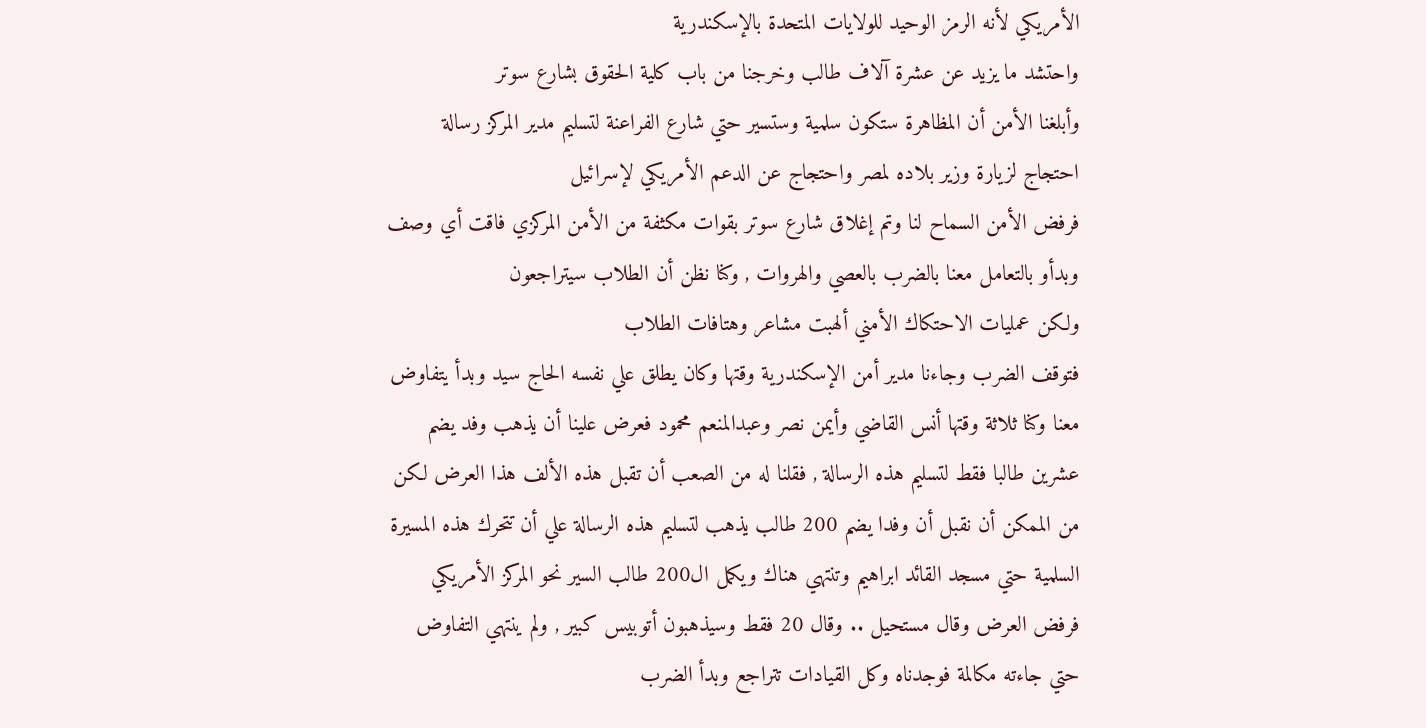الأمريكي لأنه الرمز الوحيد للولايات المتحدة بالإسكندرية
واحتشد ما يزيد عن عشرة آلاف طالب وخرجنا من باب كلية الحقوق بشارع سوتر
وأبلغنا الأمن أن المظاهرة ستكون سلمية وستسير حتي شارع الفراعنة لتسليم مدير المركز رسالة احتجاج لزيارة وزير بلاده لمصر واحتجاج عن الدعم الأمريكي لإسرائيل
فرفض الأمن السماح لنا وتم إغلاق شارع سوتر بقوات مكثفة من الأمن المركزي فاقت أي وصف
وبدأو بالتعامل معنا بالضرب بالعصي والهروات , وكنا نظن أن الطلاب سيتراجعون
ولكن عمليات الاحتكاك الأمني ألهبت مشاعر وهتافات الطلاب
فتوقف الضرب وجاءنا مدير أمن الإسكندرية وقتها وكان يطلق علي نفسه الحاج سيد وبدأ يتفاوض معنا وكنا ثلاثة وقتها أنس القاضي وأيمن نصر وعبدالمنعم محمود فعرض علينا أن يذهب وفد يضم عشرين طالبا فقط لتسليم هذه الرسالة , فقلنا له من الصعب أن تقبل هذه الألف هذا العرض لكن من الممكن أن نقبل أن وفدا يضم 200 طالب يذهب لتسليم هذه الرسالة علي أن تتحرك هذه المسيرة السلمية حتي مسجد القائد ابراهيم وتنتهي هناك ويكمل ال200 طالب السير نحو المركز الأمريكي
فرفض العرض وقال مستحيل .. وقال 20 فقط وسيذهبون أتوبيس كبير , ولم ينتهي التفاوض حتي جاءته مكالمة فوجدناه وكل القيادات تتراجع وبدأ الضرب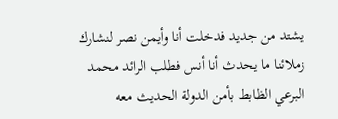يشتد من جديد فدخلت أنا وأيمن نصر لنشارك زملائنا ما يحدث أنا أنس فطلب الرائد محمد البرعي الظابط بأمن الدولة الحديث معه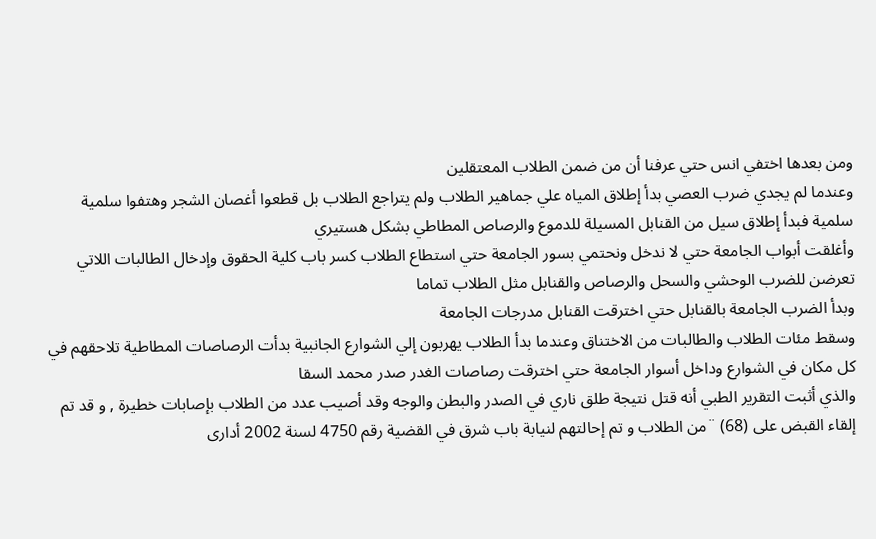ومن بعدها اختفي انس حتي عرفنا أن من ضمن الطلاب المعتقلين
وعندما لم يجدي ضرب العصي بدأ إطلاق المياه علي جماهير الطلاب ولم يتراجع الطلاب بل قطعوا أغصان الشجر وهتفوا سلمية سلمية فبدأ إطلاق سيل من القنابل المسيلة للدموع والرصاص المطاطي بشكل هستيري
وأغلقت أبواب الجامعة حتي لا ندخل ونحتمي بسور الجامعة حتي استطاع الطلاب كسر باب كلية الحقوق وإدخال الطالبات اللاتي
تعرضن للضرب الوحشي والسحل والرصاص والقنابل مثل الطلاب تماما
وبدأ الضرب الجامعة بالقنابل حتي اخترقت القنابل مدرجات الجامعة
وسقط مئات الطلاب والطالبات من الاختناق وعندما بدأ الطلاب يهربون إلي الشوارع الجانبية بدأت الرصاصات المطاطية تلاحقهم في كل مكان في الشوارع وداخل أسوار الجامعة حتي اخترقت رصاصات الغدر صدر محمد السقا
والذي أثبت التقرير الطبي أنه قتل نتيجة طلق ناري في الصدر والبطن والوجه وقد أصيب عدد من الطلاب بإصابات خطيرة , و قد تم إلقاء القبض على (68) ¨من الطلاب و تم إحالتهم لنيابة باب شرق في القضية رقم 4750 لسنة 2002 أدارى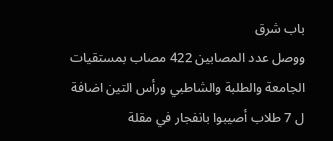باب شرق
ووصل عدد المصابين 422 مصاب بمستقيات الجامعة والطلبة والشاطبي ورأس التين اضافة ل 7 طلاب أصيبوا بانفجار في مقلة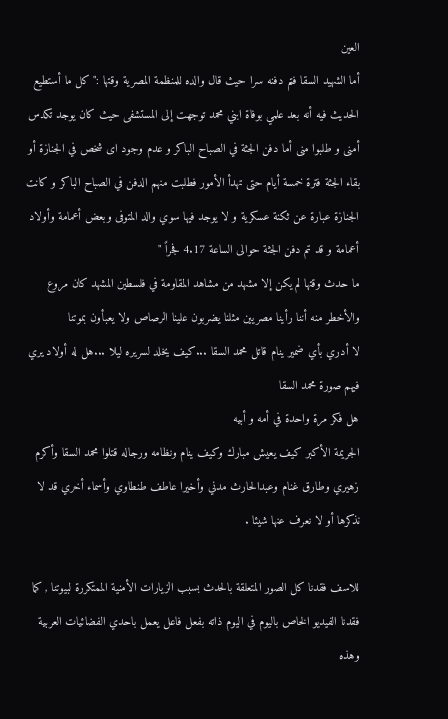العين
أما الشهيد السقا فتم دفنه سرا حيث قال والده للمنظمة المصرية وقتها :" كل ما أستطيع الحديث فيه أنه بعد علمي بوفاة ابني محمد توجهت إلى المستشفى حيث كان يوجد تكدس أمنى و طلبوا منى أما دفن الجثة في الصباح الباكر و عدم وجود اى شخص في الجنازة أو بقاء الجثة فترة خمسة أيام حتى تهدأ الأمور فطلبت منهم الدفن في الصباح الباكر و كانت الجنازة عبارة عن ثكنة عسكرية و لا يوجد فيها سوي والد المتوفى وبعض أعمامة وأولاد أعمامة و قد تم دفن الجثة حوالى الساعة 4.17 فجراً "
ما حدث وقتها لم يكن إلا مشهد من مشاهد المقاومة في فلسطين المشهد كان مروع والأخطر منه أننا رأينا مصريين مثلنا يضربون علينا الرصاص ولا يعبأون بموتنا
لا أدري بأي ضمير ينام قاتل محمد السقا ...كيف يخلد لسريره ليلا ...هل له أولاد يري فيهم صورة محمد السقا
هل فكر مرة واحدة في أمه و أبيه
الجريمة الأكبر كيف يعيش مبارك وكيف ينام ونظامه ورجاله قتلوا محمد السقا وأكرم زهيري وطارق غنام وعبدالحارث مدني وأخيرا عاطف طنطاوي وأسماء أخري قد لا نذكرها أو لا نعرف عنها شيئا .

للاسف فقدنا كل الصور المتعلقة بالحدث بسبب الزيارات الأمنية الممتكررة لبيوتنا , كما فقدنا الفيديو الخاص باليوم في اليوم ذاته بفعل فاعل يعمل باحدي الفضائيات العربية وهذه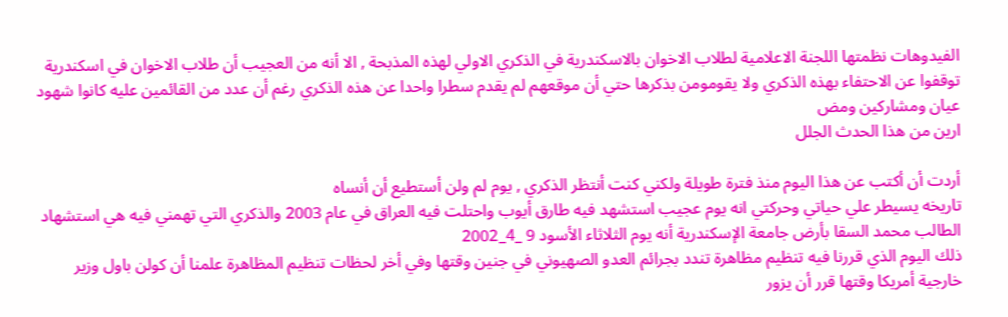الفيدوهات نظمتها اللجنة الاعلامية لطلاب الاخوان بالاسكندرية في الذكري الاولي لهذه المذبحة , الا أنه من العجيب أن طلاب الاخوان في اسكندرية توقفوا عن الاحتفاء بهذه الذكري ولا يقومومن بذكرها حتي أن موقعهم لم يقدم سطرا واحدا عن هذه الذكري رغم أن عدد من القائمين عليه كانوا شهود عيان ومشاركين ومض
ارين من هذا الحدث الجلل

أردت أن أكتب عن هذا اليوم منذ فترة طويلة ولكني كنت أنتظر الذكري , يوم لم ولن أستطيع أن أنساه
تاريخه يسيطر علي حياتي وحركتي انه يوم عجيب استشهد فيه طارق أيوب واحتلت فيه العراق في عام 2003 والذكري التي تهمني فيه هي استشهاد الطالب محمد السقا بأرض جامعة الإسكندرية أنه يوم الثلاثاء الأسود 9 _4_2002
ذلك اليوم الذي قررنا فيه تنظيم مظاهرة تندد بجرائم العدو الصهيوني في جنين وقتها وفي أخر لحظات تنظيم المظاهرة علمنا أن كولن باول وزير خارجية أمريكا وقتها قرر أن يزور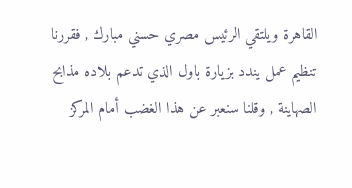القاهرة ويلتقي الرئيس مصري حسني مبارك , فقررنا تنظيم عمل يندد بزيارة باول الذي تدعم بلاده مذابح الصهاينة , وقلنا سنعبر عن هذا الغضب أمام المركز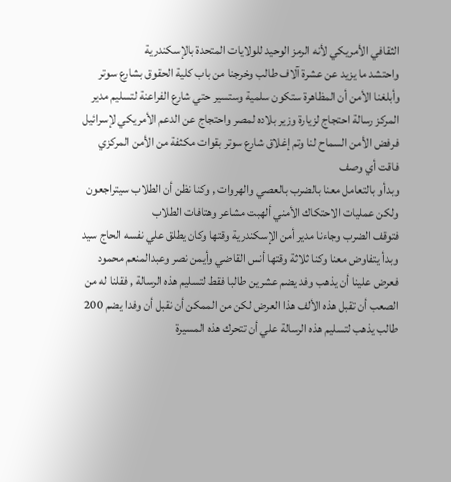الثقافي الأمريكي لأنه الرمز الوحيد للولايات المتحدة بالإسكندرية
واحتشد ما يزيد عن عشرة آلاف طالب وخرجنا من باب كلية الحقوق بشارع سوتر
وأبلغنا الأمن أن المظاهرة ستكون سلمية وستسير حتي شارع الفراعنة لتسليم مدير المركز رسالة احتجاج لزيارة وزير بلاده لمصر واحتجاج عن الدعم الأمريكي لإسرائيل
فرفض الأمن السماح لنا وتم إغلاق شارع سوتر بقوات مكثفة من الأمن المركزي فاقت أي وصف
وبدأو بالتعامل معنا بالضرب بالعصي والهروات , وكنا نظن أن الطلاب سيتراجعون
ولكن عمليات الاحتكاك الأمني ألهبت مشاعر وهتافات الطلاب
فتوقف الضرب وجاءنا مدير أمن الإسكندرية وقتها وكان يطلق علي نفسه الحاج سيد وبدأ يتفاوض معنا وكنا ثلاثة وقتها أنس القاضي وأيمن نصر وعبدالمنعم محمود فعرض علينا أن يذهب وفد يضم عشرين طالبا فقط لتسليم هذه الرسالة , فقلنا له من الصعب أن تقبل هذه الألف هذا العرض لكن من الممكن أن نقبل أن وفدا يضم 200 طالب يذهب لتسليم هذه الرسالة علي أن تتحرك هذه المسيرة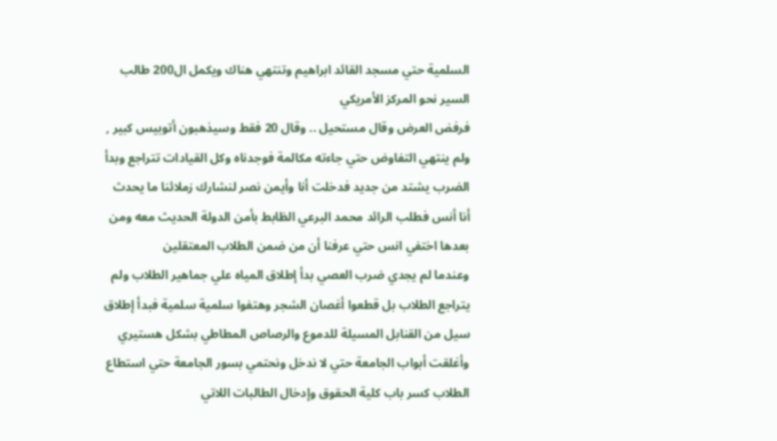السلمية حتي مسجد القائد ابراهيم وتنتهي هناك ويكمل ال200 طالب السير نحو المركز الأمريكي
فرفض العرض وقال مستحيل .. وقال 20 فقط وسيذهبون أتوبيس كبير , ولم ينتهي التفاوض حتي جاءته مكالمة فوجدناه وكل القيادات تتراجع وبدأ الضرب يشتد من جديد فدخلت أنا وأيمن نصر لنشارك زملائنا ما يحدث أنا أنس فطلب الرائد محمد البرعي الظابط بأمن الدولة الحديث معه ومن بعدها اختفي انس حتي عرفنا أن من ضمن الطلاب المعتقلين
وعندما لم يجدي ضرب العصي بدأ إطلاق المياه علي جماهير الطلاب ولم يتراجع الطلاب بل قطعوا أغصان الشجر وهتفوا سلمية سلمية فبدأ إطلاق سيل من القنابل المسيلة للدموع والرصاص المطاطي بشكل هستيري
وأغلقت أبواب الجامعة حتي لا ندخل ونحتمي بسور الجامعة حتي استطاع الطلاب كسر باب كلية الحقوق وإدخال الطالبات اللاتي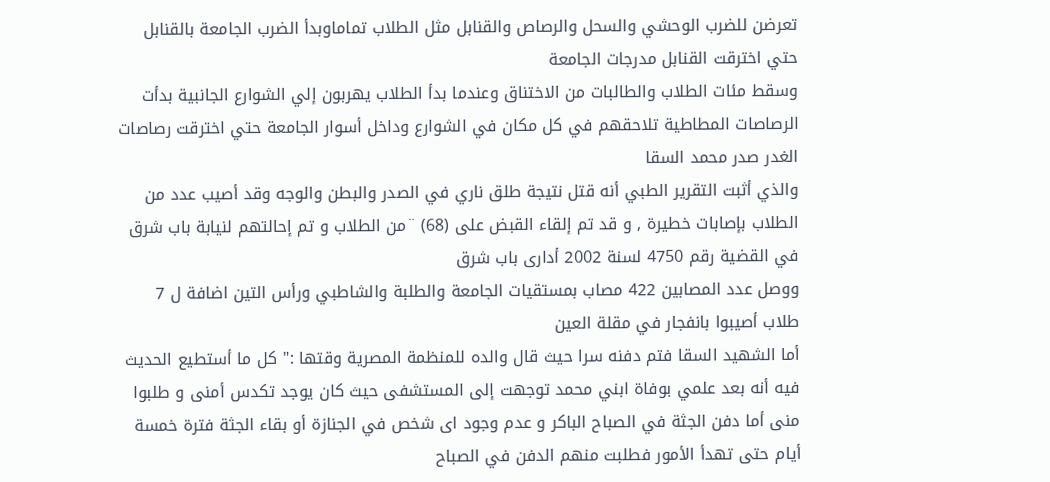تعرضن للضرب الوحشي والسحل والرصاص والقنابل مثل الطلاب تماماوبدأ الضرب الجامعة بالقنابل حتي اخترقت القنابل مدرجات الجامعة
وسقط مئات الطلاب والطالبات من الاختناق وعندما بدأ الطلاب يهربون إلي الشوارع الجانبية بدأت الرصاصات المطاطية تلاحقهم في كل مكان في الشوارع وداخل أسوار الجامعة حتي اخترقت رصاصات الغدر صدر محمد السقا
والذي أثبت التقرير الطبي أنه قتل نتيجة طلق ناري في الصدر والبطن والوجه وقد أصيب عدد من الطلاب بإصابات خطيرة , و قد تم إلقاء القبض على (68) ¨من الطلاب و تم إحالتهم لنيابة باب شرق في القضية رقم 4750 لسنة 2002 أدارى باب شرق
ووصل عدد المصابين 422 مصاب بمستقيات الجامعة والطلبة والشاطبي ورأس التين اضافة ل 7 طلاب أصيبوا بانفجار في مقلة العين
أما الشهيد السقا فتم دفنه سرا حيث قال والده للمنظمة المصرية وقتها :" كل ما أستطيع الحديث فيه أنه بعد علمي بوفاة ابني محمد توجهت إلى المستشفى حيث كان يوجد تكدس أمنى و طلبوا منى أما دفن الجثة في الصباح الباكر و عدم وجود اى شخص في الجنازة أو بقاء الجثة فترة خمسة أيام حتى تهدأ الأمور فطلبت منهم الدفن في الصباح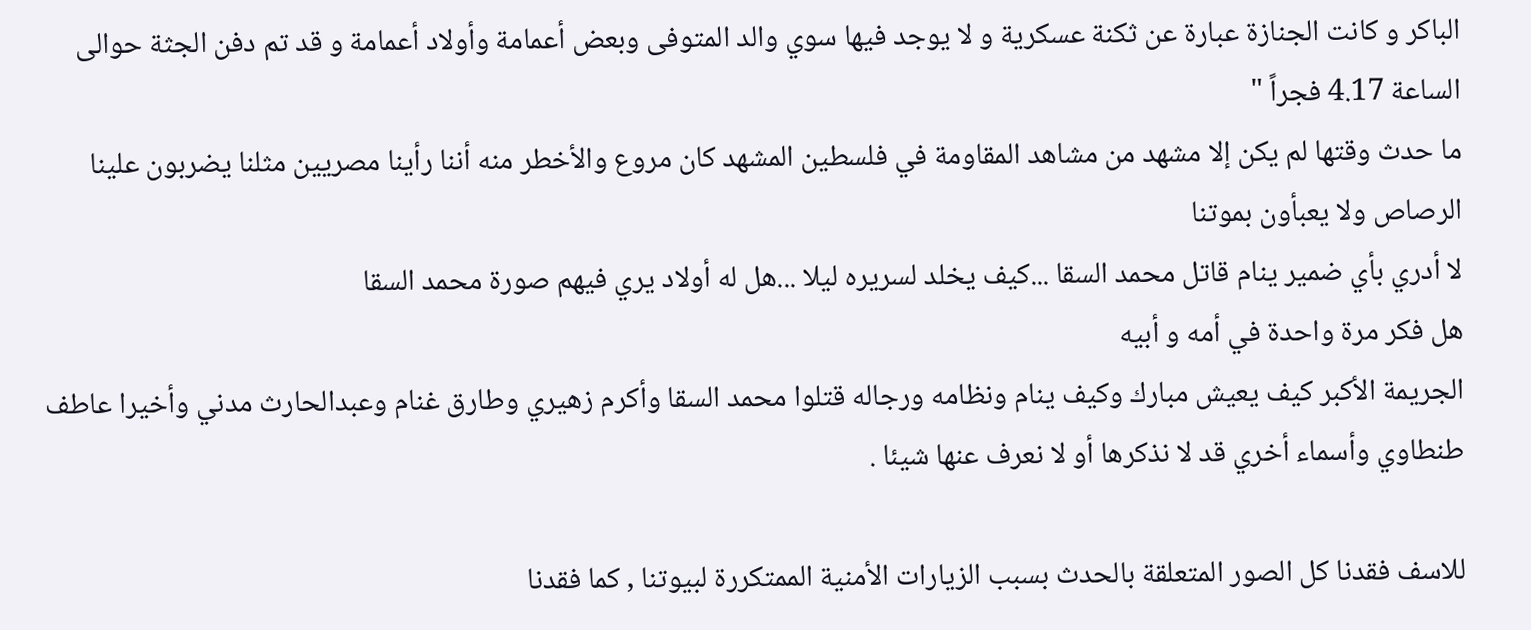الباكر و كانت الجنازة عبارة عن ثكنة عسكرية و لا يوجد فيها سوي والد المتوفى وبعض أعمامة وأولاد أعمامة و قد تم دفن الجثة حوالى الساعة 4.17 فجراً "
ما حدث وقتها لم يكن إلا مشهد من مشاهد المقاومة في فلسطين المشهد كان مروع والأخطر منه أننا رأينا مصريين مثلنا يضربون علينا الرصاص ولا يعبأون بموتنا
لا أدري بأي ضمير ينام قاتل محمد السقا ...كيف يخلد لسريره ليلا ...هل له أولاد يري فيهم صورة محمد السقا
هل فكر مرة واحدة في أمه و أبيه
الجريمة الأكبر كيف يعيش مبارك وكيف ينام ونظامه ورجاله قتلوا محمد السقا وأكرم زهيري وطارق غنام وعبدالحارث مدني وأخيرا عاطف طنطاوي وأسماء أخري قد لا نذكرها أو لا نعرف عنها شيئا .

للاسف فقدنا كل الصور المتعلقة بالحدث بسبب الزيارات الأمنية الممتكررة لبيوتنا , كما فقدنا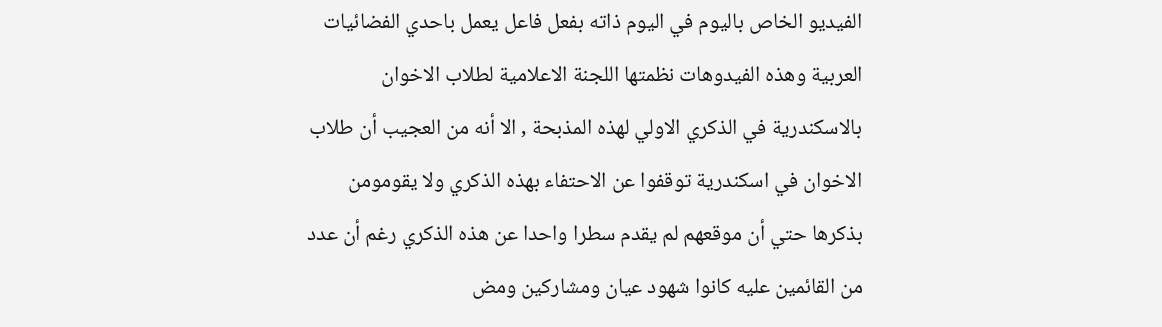الفيديو الخاص باليوم في اليوم ذاته بفعل فاعل يعمل باحدي الفضائيات العربية وهذه الفيدوهات نظمتها اللجنة الاعلامية لطلاب الاخوان بالاسكندرية في الذكري الاولي لهذه المذبحة , الا أنه من العجيب أن طلاب الاخوان في اسكندرية توقفوا عن الاحتفاء بهذه الذكري ولا يقومومن بذكرها حتي أن موقعهم لم يقدم سطرا واحدا عن هذه الذكري رغم أن عدد من القائمين عليه كانوا شهود عيان ومشاركين ومض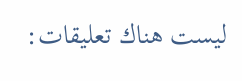ليست هناك تعليقات: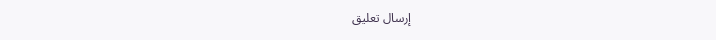إرسال تعليق